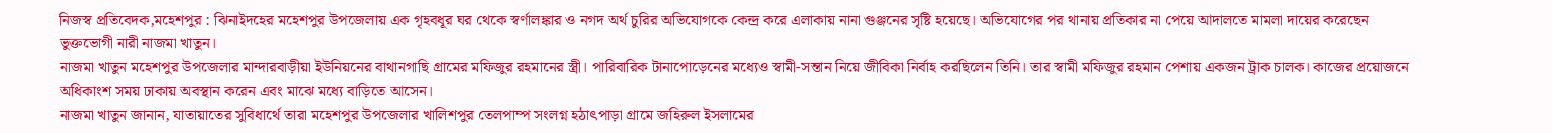নিজস্ব প্রতিবেদক,মহেশপুর : ঝিনাইদহের মহেশপুর উপজেলায় এক গৃহবধূর ঘর থেকে স্বর্ণালঙ্কার ও নগদ অর্থ চুরির অভিযোগকে কেন্দ্র করে এলাকায় নানা গুঞ্জনের সৃষ্টি হয়েছে। অভিযোগের পর থানায় প্রতিকার না পেয়ে আদালতে মামলা দায়ের করেছেন ভুক্তভোগী নারী নাজমা খাতুন।
নাজমা খাতুন মহেশপুর উপজেলার মান্দারবাড়ীয়া ইউনিয়নের বাথানগাছি গ্রামের মফিজুর রহমানের স্ত্রী। পারিবারিক টানাপোড়েনের মধ্যেও স্বামী-সন্তান নিয়ে জীবিকা নির্বাহ করছিলেন তিনি। তার স্বামী মফিজুর রহমান পেশায় একজন ট্রাক চালক। কাজের প্রয়োজনে অধিকাংশ সময় ঢাকায় অবস্থান করেন এবং মাঝে মধ্যে বাড়িতে আসেন।
নাজমা খাতুন জানান, যাতায়াতের সুবিধার্থে তারা মহেশপুর উপজেলার খালিশপুর তেলপাম্প সংলগ্ন হঠাৎপাড়া গ্রামে জহিরুল ইসলামের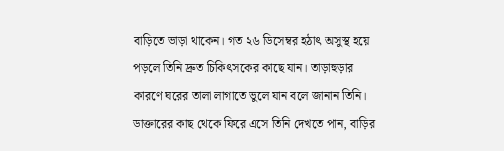বাড়িতে ভাড়া থাকেন। গত ২৬ ডিসেম্বর হঠাৎ অসুস্থ হয়ে পড়লে তিনি দ্রুত চিকিৎসকের কাছে যান। তাড়াহুড়ার কারণে ঘরের তালা লাগাতে ভুলে যান বলে জানান তিনি।
ডাক্তারের কাছ থেকে ফিরে এসে তিনি দেখতে পান, বাড়ির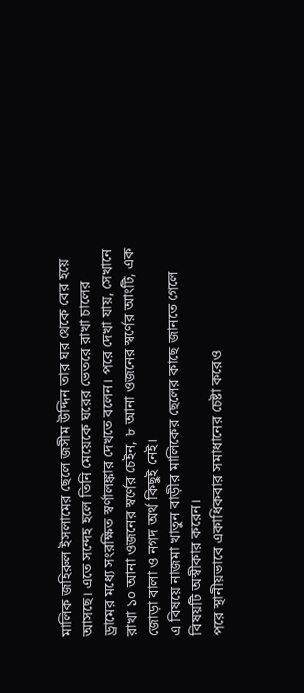মালিক জহিরুল ইসলামের ছেলে জসীম উদ্দিন তার ঘর থেকে বের হয়ে আসছে। এতে সন্দেহ হলে তিনি মেয়েকে ঘরের ভেতরে রাখা চালের ড্রামের মধ্যে সংরক্ষিত স্বর্ণালঙ্কার দেখতে বলেন। পরে দেখা যায়, সেখানে রাখা ১০ আনা ওজনের স্বর্ণের চেইন, ৮ আনা ওজনের স্বর্ণের আংটি, এক জোড়া বালা ও নগদ অর্থ কিছুই নেই।
এ বিষয়ে নাজমা খাতুন বাড়ীর মালিকের ছেলের কাছে জানতে গেলে বিষয়টি অস্বীকার করেন।
পরে স্থানীয়ভাবে একাধিকবার সমাধানের চেষ্টা করেও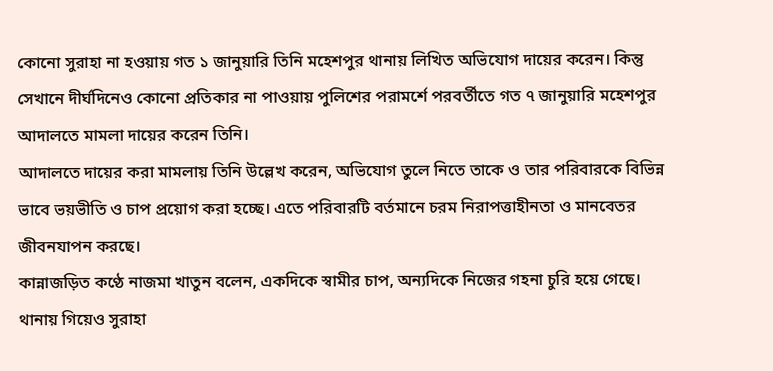কোনো সুরাহা না হওয়ায় গত ১ জানুয়ারি তিনি মহেশপুর থানায় লিখিত অভিযোগ দায়ের করেন। কিন্তু সেখানে দীর্ঘদিনেও কোনো প্রতিকার না পাওয়ায় পুলিশের পরামর্শে পরবর্তীতে গত ৭ জানুয়ারি মহেশপুর আদালতে মামলা দায়ের করেন তিনি।
আদালতে দায়ের করা মামলায় তিনি উল্লেখ করেন, অভিযোগ তুলে নিতে তাকে ও তার পরিবারকে বিভিন্ন ভাবে ভয়ভীতি ও চাপ প্রয়োগ করা হচ্ছে। এতে পরিবারটি বর্তমানে চরম নিরাপত্তাহীনতা ও মানবেতর জীবনযাপন করছে।
কান্নাজড়িত কণ্ঠে নাজমা খাতুন বলেন, একদিকে স্বামীর চাপ, অন্যদিকে নিজের গহনা চুরি হয়ে গেছে। থানায় গিয়েও সুরাহা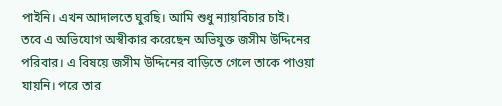পাইনি। এখন আদালতে ঘুরছি। আমি শুধু ন্যায়বিচার চাই।
তবে এ অভিযোগ অস্বীকার করেছেন অভিযুক্ত জসীম উদ্দিনের পরিবার। এ বিষয়ে জসীম উদ্দিনের বাড়িতে গেলে তাকে পাওয়া যায়নি। পরে তার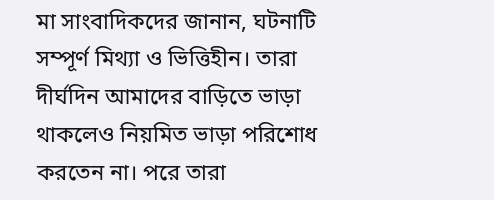মা সাংবাদিকদের জানান, ঘটনাটি সম্পূর্ণ মিথ্যা ও ভিত্তিহীন। তারা দীর্ঘদিন আমাদের বাড়িতে ভাড়া থাকলেও নিয়মিত ভাড়া পরিশোধ করতেন না। পরে তারা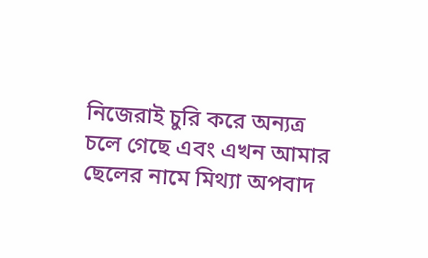নিজেরাই চুরি করে অন্যত্র চলে গেছে এবং এখন আমার ছেলের নামে মিথ্যা অপবাদ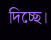দিচ্ছে।